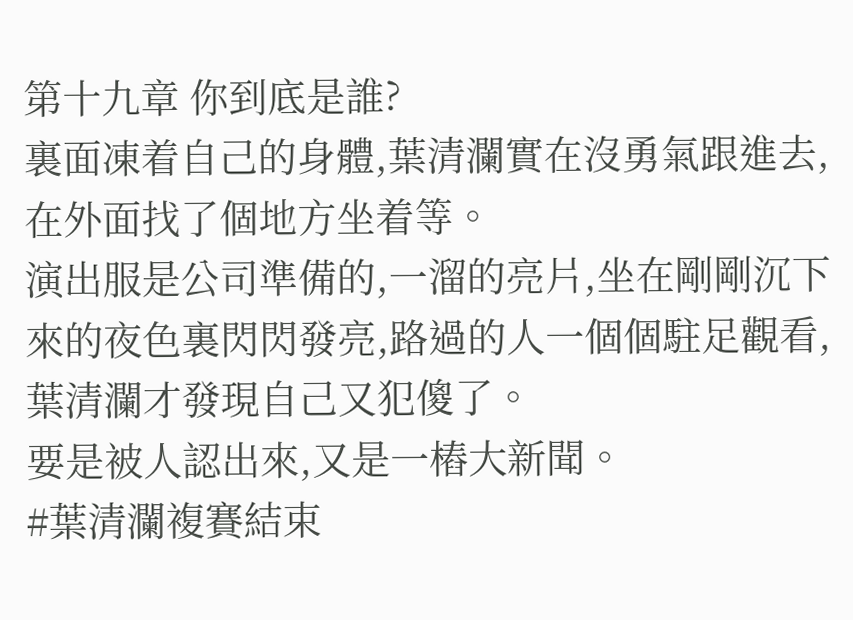第十九章 你到底是誰?
裏面凍着自己的身體,葉清瀾實在沒勇氣跟進去,在外面找了個地方坐着等。
演出服是公司準備的,一溜的亮片,坐在剛剛沉下來的夜色裏閃閃發亮,路過的人一個個駐足觀看,葉清瀾才發現自己又犯傻了。
要是被人認出來,又是一樁大新聞。
#葉清瀾複賽結束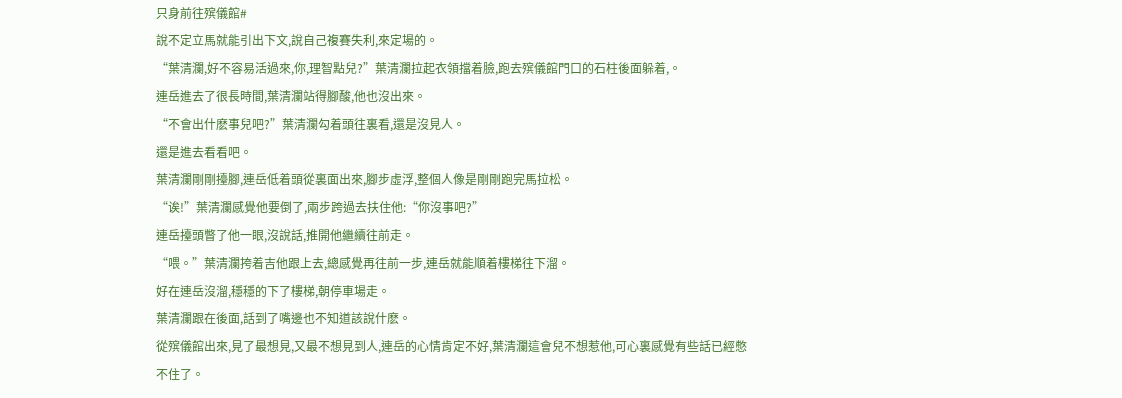只身前往殡儀館#
說不定立馬就能引出下文,說自己複賽失利,來定場的。
“葉清瀾,好不容易活過來,你,理智點兒?”葉清瀾拉起衣領擋着臉,跑去殡儀館門口的石柱後面躲着,。
連岳進去了很長時間,葉清瀾站得腳酸,他也沒出來。
“不會出什麽事兒吧?”葉清瀾勾着頭往裏看,還是沒見人。
還是進去看看吧。
葉清瀾剛剛擡腳,連岳低着頭從裏面出來,腳步虛浮,整個人像是剛剛跑完馬拉松。
“诶!”葉清瀾感覺他要倒了,兩步跨過去扶住他:“你沒事吧?”
連岳擡頭瞥了他一眼,沒說話,推開他繼續往前走。
“喂。”葉清瀾挎着吉他跟上去,總感覺再往前一步,連岳就能順着樓梯往下溜。
好在連岳沒溜,穩穩的下了樓梯,朝停車場走。
葉清瀾跟在後面,話到了嘴邊也不知道該說什麽。
從殡儀館出來,見了最想見,又最不想見到人,連岳的心情肯定不好,葉清瀾這會兒不想惹他,可心裏感覺有些話已經憋不住了。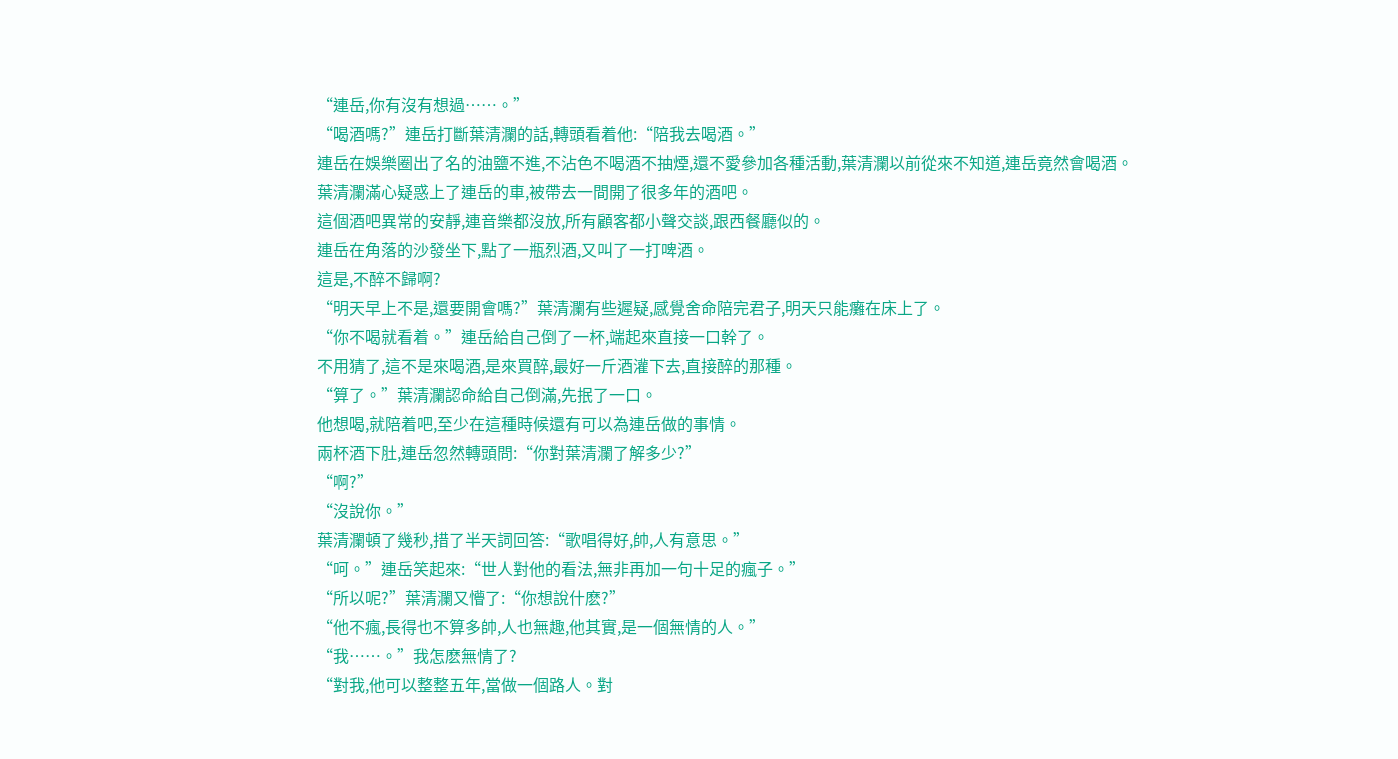“連岳,你有沒有想過……。”
“喝酒嗎?”連岳打斷葉清瀾的話,轉頭看着他:“陪我去喝酒。”
連岳在娛樂圈出了名的油鹽不進,不沾色不喝酒不抽煙,還不愛參加各種活動,葉清瀾以前從來不知道,連岳竟然會喝酒。
葉清瀾滿心疑惑上了連岳的車,被帶去一間開了很多年的酒吧。
這個酒吧異常的安靜,連音樂都沒放,所有顧客都小聲交談,跟西餐廳似的。
連岳在角落的沙發坐下,點了一瓶烈酒,又叫了一打啤酒。
這是,不醉不歸啊?
“明天早上不是,還要開會嗎?”葉清瀾有些遲疑,感覺舍命陪完君子,明天只能癱在床上了。
“你不喝就看着。”連岳給自己倒了一杯,端起來直接一口幹了。
不用猜了,這不是來喝酒,是來買醉,最好一斤酒灌下去,直接醉的那種。
“算了。”葉清瀾認命給自己倒滿,先抿了一口。
他想喝,就陪着吧,至少在這種時候還有可以為連岳做的事情。
兩杯酒下肚,連岳忽然轉頭問:“你對葉清瀾了解多少?”
“啊?”
“沒說你。”
葉清瀾頓了幾秒,措了半天詞回答:“歌唱得好,帥,人有意思。”
“呵。”連岳笑起來:“世人對他的看法,無非再加一句十足的瘋子。”
“所以呢?”葉清瀾又懵了:“你想說什麽?”
“他不瘋,長得也不算多帥,人也無趣,他其實,是一個無情的人。”
“我……。”我怎麽無情了?
“對我,他可以整整五年,當做一個路人。對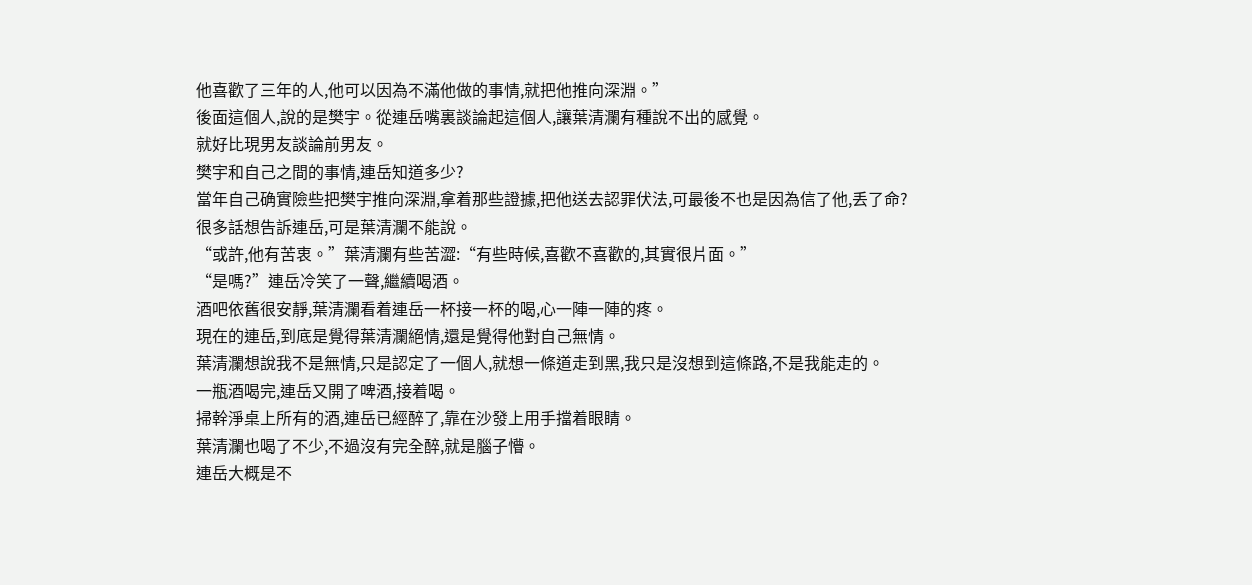他喜歡了三年的人,他可以因為不滿他做的事情,就把他推向深淵。”
後面這個人,說的是樊宇。從連岳嘴裏談論起這個人,讓葉清瀾有種說不出的感覺。
就好比現男友談論前男友。
樊宇和自己之間的事情,連岳知道多少?
當年自己确實險些把樊宇推向深淵,拿着那些證據,把他送去認罪伏法,可最後不也是因為信了他,丢了命?
很多話想告訴連岳,可是葉清瀾不能說。
“或許,他有苦衷。”葉清瀾有些苦澀:“有些時候,喜歡不喜歡的,其實很片面。”
“是嗎?”連岳冷笑了一聲,繼續喝酒。
酒吧依舊很安靜,葉清瀾看着連岳一杯接一杯的喝,心一陣一陣的疼。
現在的連岳,到底是覺得葉清瀾絕情,還是覺得他對自己無情。
葉清瀾想說我不是無情,只是認定了一個人,就想一條道走到黑,我只是沒想到這條路,不是我能走的。
一瓶酒喝完,連岳又開了啤酒,接着喝。
掃幹淨桌上所有的酒,連岳已經醉了,靠在沙發上用手擋着眼睛。
葉清瀾也喝了不少,不過沒有完全醉,就是腦子懵。
連岳大概是不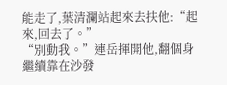能走了,葉清瀾站起來去扶他:“起來,回去了。”
“別動我。”連岳揮開他,翻個身繼續靠在沙發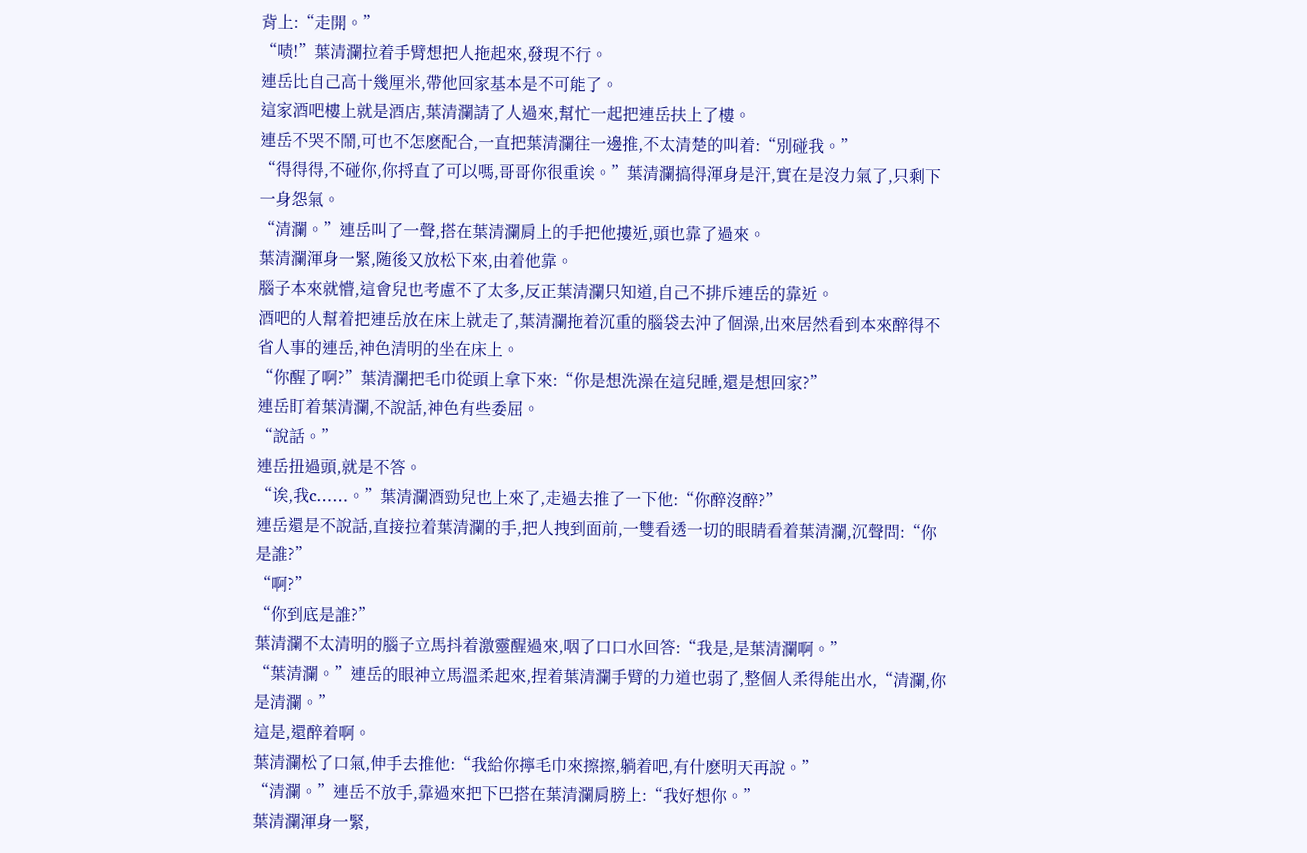背上:“走開。”
“啧!”葉清瀾拉着手臂想把人拖起來,發現不行。
連岳比自己高十幾厘米,帶他回家基本是不可能了。
這家酒吧樓上就是酒店,葉清瀾請了人過來,幫忙一起把連岳扶上了樓。
連岳不哭不鬧,可也不怎麽配合,一直把葉清瀾往一邊推,不太清楚的叫着:“別碰我。”
“得得得,不碰你,你捋直了可以嗎,哥哥你很重诶。”葉清瀾搞得渾身是汗,實在是沒力氣了,只剩下一身怨氣。
“清瀾。”連岳叫了一聲,搭在葉清瀾肩上的手把他摟近,頭也靠了過來。
葉清瀾渾身一緊,随後又放松下來,由着他靠。
腦子本來就懵,這會兒也考慮不了太多,反正葉清瀾只知道,自己不排斥連岳的靠近。
酒吧的人幫着把連岳放在床上就走了,葉清瀾拖着沉重的腦袋去沖了個澡,出來居然看到本來醉得不省人事的連岳,神色清明的坐在床上。
“你醒了啊?”葉清瀾把毛巾從頭上拿下來:“你是想洗澡在這兒睡,還是想回家?”
連岳盯着葉清瀾,不說話,神色有些委屈。
“說話。”
連岳扭過頭,就是不答。
“诶,我c……。”葉清瀾酒勁兒也上來了,走過去推了一下他:“你醉沒醉?”
連岳還是不說話,直接拉着葉清瀾的手,把人拽到面前,一雙看透一切的眼睛看着葉清瀾,沉聲問:“你是誰?”
“啊?”
“你到底是誰?”
葉清瀾不太清明的腦子立馬抖着激靈醒過來,咽了口口水回答:“我是,是葉清瀾啊。”
“葉清瀾。”連岳的眼神立馬溫柔起來,捏着葉清瀾手臂的力道也弱了,整個人柔得能出水,“清瀾,你是清瀾。”
這是,還醉着啊。
葉清瀾松了口氣,伸手去推他:“我給你擰毛巾來擦擦,躺着吧,有什麽明天再說。”
“清瀾。”連岳不放手,靠過來把下巴搭在葉清瀾肩膀上:“我好想你。”
葉清瀾渾身一緊,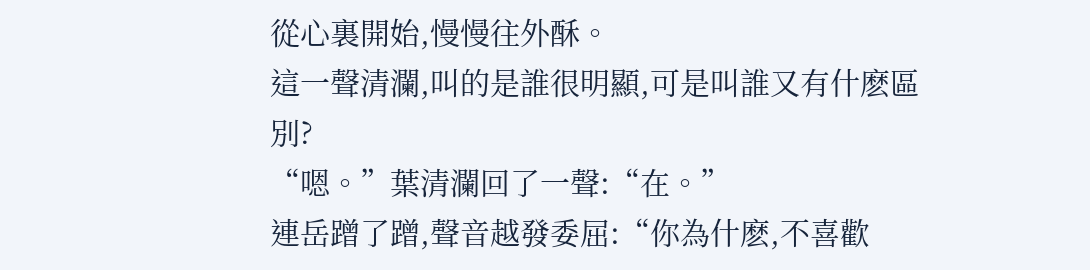從心裏開始,慢慢往外酥。
這一聲清瀾,叫的是誰很明顯,可是叫誰又有什麽區別?
“嗯。”葉清瀾回了一聲:“在。”
連岳蹭了蹭,聲音越發委屈:“你為什麽,不喜歡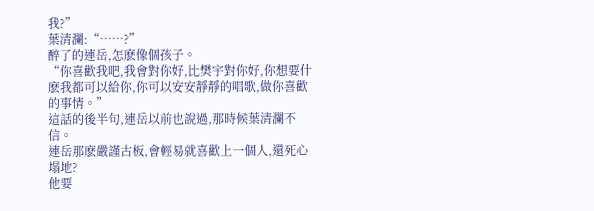我?”
葉清瀾:“……?”
醉了的連岳,怎麽像個孩子。
“你喜歡我吧,我會對你好,比樊宇對你好,你想要什麽我都可以給你,你可以安安靜靜的唱歌,做你喜歡的事情。”
這話的後半句,連岳以前也說過,那時候葉清瀾不信。
連岳那麽嚴謹古板,會輕易就喜歡上一個人,還死心塌地?
他要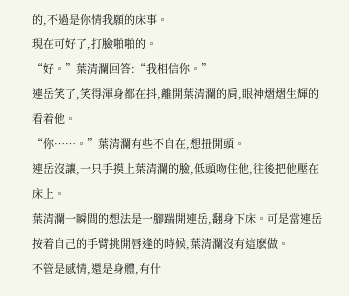的,不過是你情我願的床事。
現在可好了,打臉啪啪的。
“好。”葉清瀾回答:“我相信你。”
連岳笑了,笑得渾身都在抖,離開葉清瀾的肩,眼神熠熠生輝的看着他。
“你……。”葉清瀾有些不自在,想扭開頭。
連岳沒讓,一只手摸上葉清瀾的臉,低頭吻住他,往後把他壓在床上。
葉清瀾一瞬間的想法是一腳踹開連岳,翻身下床。可是當連岳按着自己的手臂挑開唇逢的時候,葉清瀾沒有這麽做。
不管是感情,還是身體,有什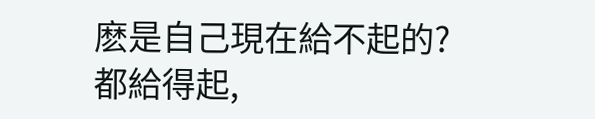麽是自己現在給不起的?
都給得起,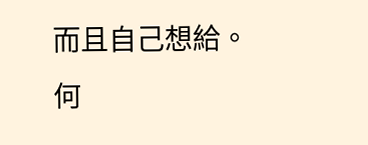而且自己想給。
何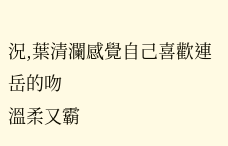況,葉清瀾感覺自己喜歡連岳的吻
溫柔又霸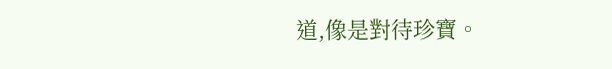道,像是對待珍寶。